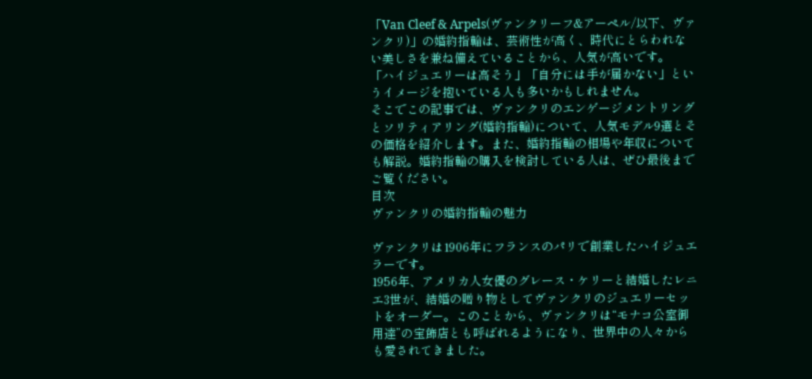「Van Cleef & Arpels(ヴァンクリーフ&アーペル/以下、ヴァンクリ)」の婚約指輪は、芸術性が高く、時代にとらわれない美しさを兼ね備えていることから、人気が高いです。
「ハイジュエリーは高そう」「自分には手が届かない」というイメージを抱いている人も多いかもしれません。
そこでこの記事では、ヴァンクリのエンゲージメントリングとソリティアリング(婚約指輪)について、人気モデル9選とその価格を紹介します。また、婚約指輪の相場や年収についても解説。婚約指輪の購入を検討している人は、ぜひ最後までご覧ください。
目次
ヴァンクリの婚約指輪の魅力

ヴァンクリは1906年にフランスのパリで創業したハイジュエラーです。
1956年、アメリカ人女優のグレース・ケリーと結婚したレニエ3世が、結婚の贈り物としてヴァンクリのジュエリーセットをオーダー。このことから、ヴァンクリは“モナコ公室御用達”の宝飾店とも呼ばれるようになり、世界中の人々からも愛されてきました。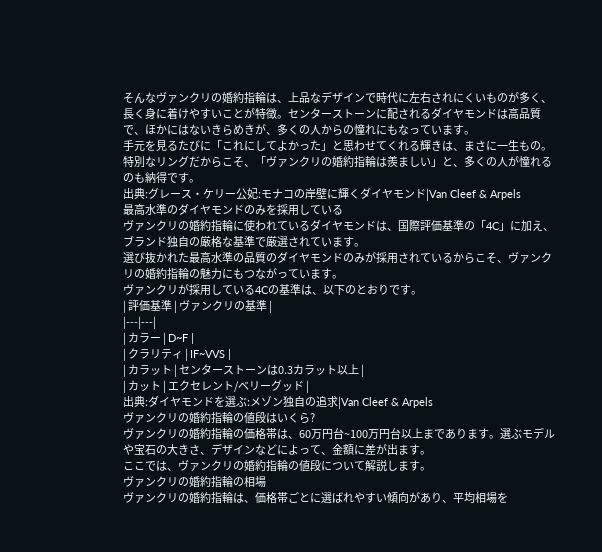そんなヴァンクリの婚約指輪は、上品なデザインで時代に左右されにくいものが多く、長く身に着けやすいことが特徴。センターストーンに配されるダイヤモンドは高品質で、ほかにはないきらめきが、多くの人からの憧れにもなっています。
手元を見るたびに「これにしてよかった」と思わせてくれる輝きは、まさに一生もの。特別なリングだからこそ、「ヴァンクリの婚約指輪は羨ましい」と、多くの人が憧れるのも納得です。
出典:グレース・ケリー公妃:モナコの岸壁に輝くダイヤモンド|Van Cleef & Arpels
最高水準のダイヤモンドのみを採用している
ヴァンクリの婚約指輪に使われているダイヤモンドは、国際評価基準の「4C」に加え、ブランド独自の厳格な基準で厳選されています。
選び抜かれた最高水準の品質のダイヤモンドのみが採用されているからこそ、ヴァンクリの婚約指輪の魅力にもつながっています。
ヴァンクリが採用している4Cの基準は、以下のとおりです。
| 評価基準 | ヴァンクリの基準 |
|---|---|
| カラー | D~F |
| クラリティ | IF~VVS |
| カラット | センターストーンは0.3カラット以上 |
| カット | エクセレント/ベリーグッド |
出典:ダイヤモンドを選ぶ:メゾン独自の追求|Van Cleef & Arpels
ヴァンクリの婚約指輪の値段はいくら?
ヴァンクリの婚約指輪の価格帯は、60万円台~100万円台以上まであります。選ぶモデルや宝石の大きさ、デザインなどによって、金額に差が出ます。
ここでは、ヴァンクリの婚約指輪の値段について解説します。
ヴァンクリの婚約指輪の相場
ヴァンクリの婚約指輪は、価格帯ごとに選ばれやすい傾向があり、平均相場を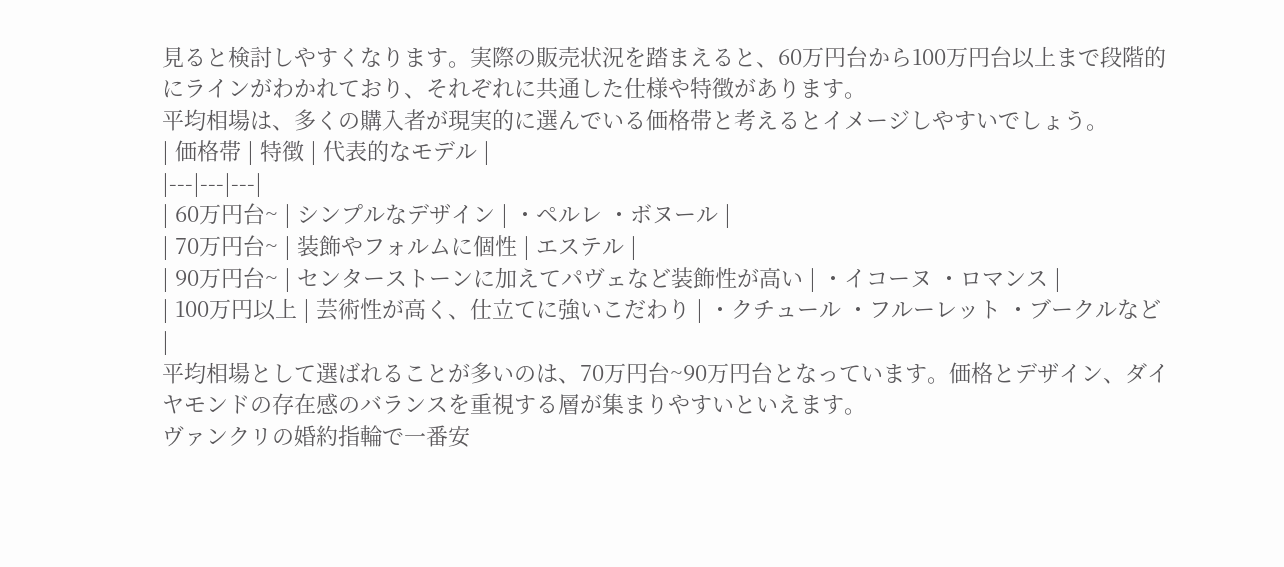見ると検討しやすくなります。実際の販売状況を踏まえると、60万円台から100万円台以上まで段階的にラインがわかれており、それぞれに共通した仕様や特徴があります。
平均相場は、多くの購入者が現実的に選んでいる価格帯と考えるとイメージしやすいでしょう。
| 価格帯 | 特徴 | 代表的なモデル |
|---|---|---|
| 60万円台~ | シンプルなデザイン | ・ペルレ ・ボヌール |
| 70万円台~ | 装飾やフォルムに個性 | エステル |
| 90万円台~ | センターストーンに加えてパヴェなど装飾性が高い | ・イコーヌ ・ロマンス |
| 100万円以上 | 芸術性が高く、仕立てに強いこだわり | ・クチュール ・フルーレット ・ブークルなど |
平均相場として選ばれることが多いのは、70万円台~90万円台となっています。価格とデザイン、ダイヤモンドの存在感のバランスを重視する層が集まりやすいといえます。
ヴァンクリの婚約指輪で一番安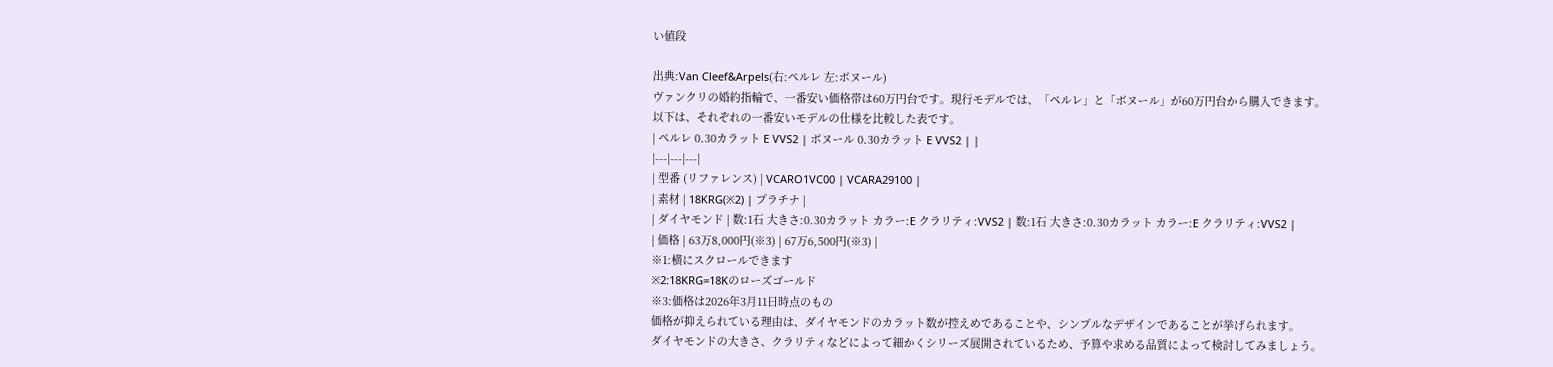い値段

出典:Van Cleef&Arpels(右:ペルレ 左:ボヌール)
ヴァンクリの婚約指輪で、一番安い価格帯は60万円台です。現行モデルでは、「ペルレ」と「ボヌール」が60万円台から購入できます。
以下は、それぞれの一番安いモデルの仕様を比較した表です。
| ペルレ 0.30カラット E VVS2 | ボヌール 0.30カラット E VVS2 | |
|---|---|---|
| 型番 (リファレンス) | VCARO1VC00 | VCARA29100 |
| 素材 | 18KRG(※2) | プラチナ |
| ダイヤモンド | 数:1石 大きさ:0.30カラット カラー:E クラリティ:VVS2 | 数:1石 大きさ:0.30カラット カラー:E クラリティ:VVS2 |
| 価格 | 63万8,000円(※3) | 67万6,500円(※3) |
※1:横にスクロールできます
※2:18KRG=18Kのローズゴールド
※3:価格は2026年3月11日時点のもの
価格が抑えられている理由は、ダイヤモンドのカラット数が控えめであることや、シンプルなデザインであることが挙げられます。
ダイヤモンドの大きさ、クラリティなどによって細かくシリーズ展開されているため、予算や求める品質によって検討してみましょう。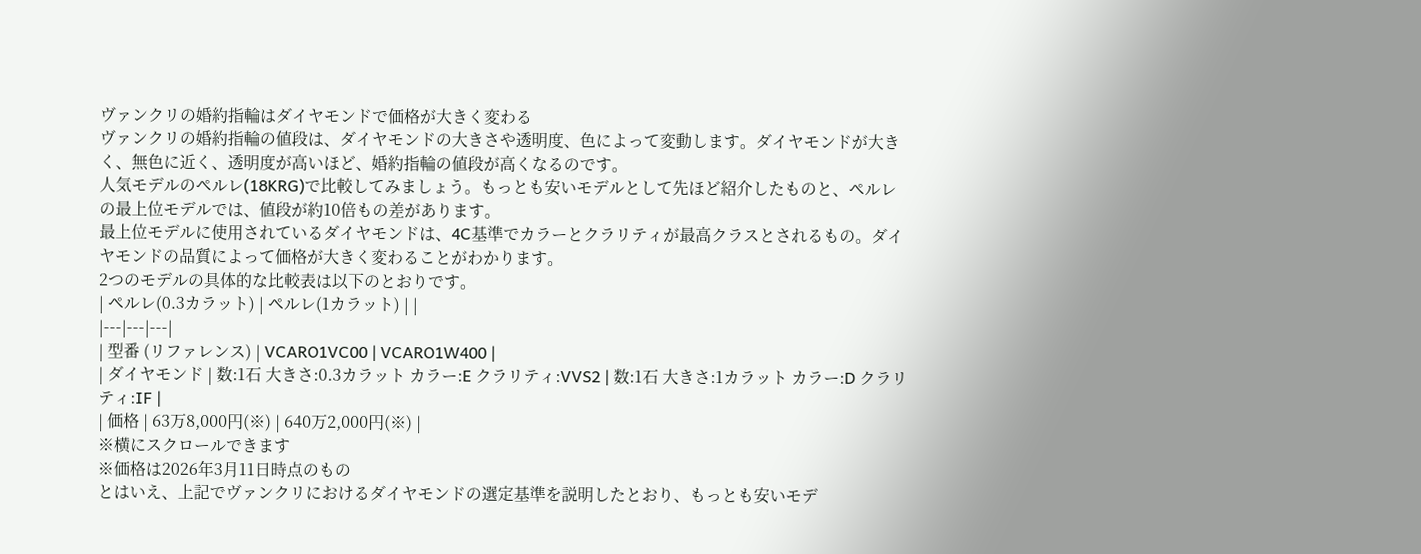ヴァンクリの婚約指輪はダイヤモンドで価格が大きく変わる
ヴァンクリの婚約指輪の値段は、ダイヤモンドの大きさや透明度、色によって変動します。ダイヤモンドが大きく、無色に近く、透明度が高いほど、婚約指輪の値段が高くなるのです。
人気モデルのペルレ(18KRG)で比較してみましょう。もっとも安いモデルとして先ほど紹介したものと、ペルレの最上位モデルでは、値段が約10倍もの差があります。
最上位モデルに使用されているダイヤモンドは、4C基準でカラーとクラリティが最高クラスとされるもの。ダイヤモンドの品質によって価格が大きく変わることがわかります。
2つのモデルの具体的な比較表は以下のとおりです。
| ペルレ(0.3カラット) | ペルレ(1カラット) | |
|---|---|---|
| 型番 (リファレンス) | VCARO1VC00 | VCARO1W400 |
| ダイヤモンド | 数:1石 大きさ:0.3カラット カラー:E クラリティ:VVS2 | 数:1石 大きさ:1カラット カラー:D クラリティ:IF |
| 価格 | 63万8,000円(※) | 640万2,000円(※) |
※横にスクロールできます
※価格は2026年3月11日時点のもの
とはいえ、上記でヴァンクリにおけるダイヤモンドの選定基準を説明したとおり、もっとも安いモデ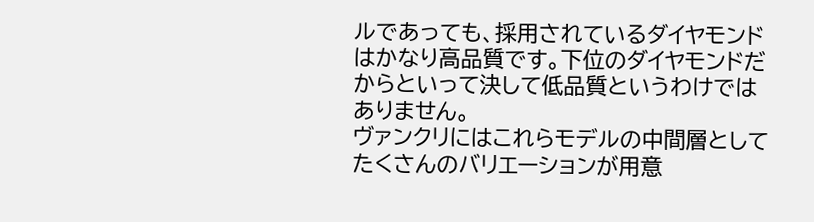ルであっても、採用されているダイヤモンドはかなり高品質です。下位のダイヤモンドだからといって決して低品質というわけではありません。
ヴァンクリにはこれらモデルの中間層としてたくさんのバリエーションが用意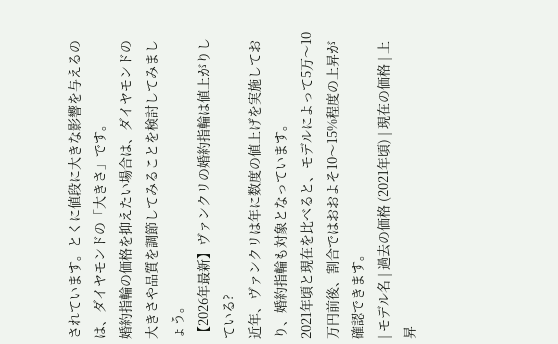されています。とくに値段に大きな影響を与えるのは、ダイヤモンドの「大きさ」です。
婚約指輪の価格を抑えたい場合は、ダイヤモンドの大きさや品質を調節してみることを検討してみましょう。
【2026年最新】ヴァンクリの婚約指輪は値上がりしている?
近年、ヴァンクリは年に数度の値上げを実施しており、婚約指輪も対象となっています。
2021年頃と現在を比べると、モデルによって5万〜10万円前後、割合ではおおよそ10〜15%程度の上昇が確認できます。
| モデル名 | 過去の価格 (2021年頃) | 現在の価格 | 上昇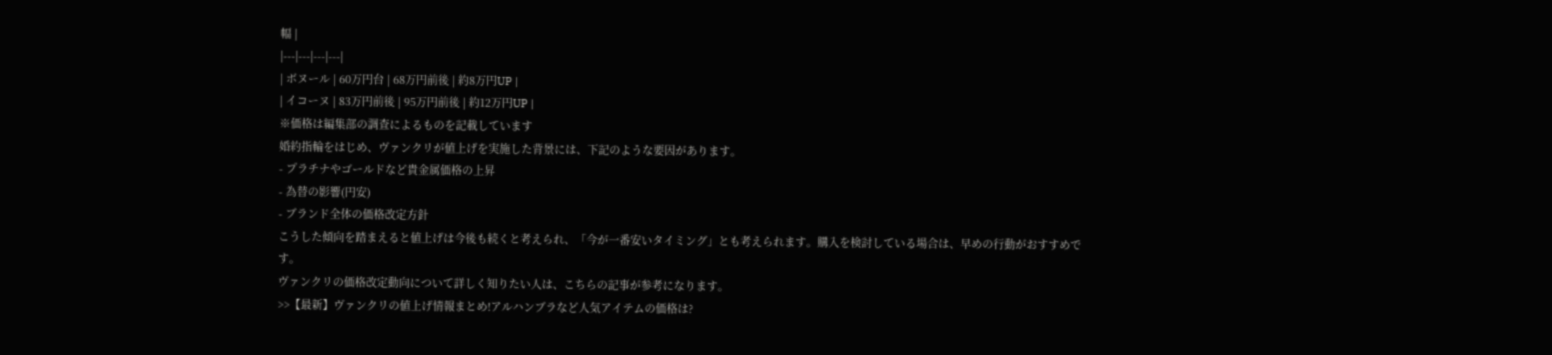幅 |
|---|---|---|---|
| ボヌール | 60万円台 | 68万円前後 | 約8万円UP |
| イコーヌ | 83万円前後 | 95万円前後 | 約12万円UP |
※価格は編集部の調査によるものを記載しています
婚約指輪をはじめ、ヴァンクリが値上げを実施した背景には、下記のような要因があります。
- プラチナやゴールドなど貴金属価格の上昇
- 為替の影響(円安)
- ブランド全体の価格改定方針
こうした傾向を踏まえると値上げは今後も続くと考えられ、「今が一番安いタイミング」とも考えられます。購入を検討している場合は、早めの行動がおすすめです。
ヴァンクリの価格改定動向について詳しく知りたい人は、こちらの記事が参考になります。
>>【最新】ヴァンクリの値上げ情報まとめ!アルハンブラなど人気アイテムの価格は?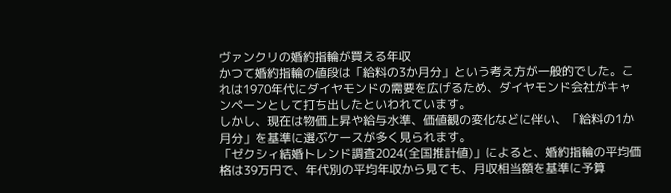ヴァンクリの婚約指輪が買える年収
かつて婚約指輪の値段は「給料の3か月分」という考え方が一般的でした。これは1970年代にダイヤモンドの需要を広げるため、ダイヤモンド会社がキャンペーンとして打ち出したといわれています。
しかし、現在は物価上昇や給与水準、価値観の変化などに伴い、「給料の1か月分」を基準に選ぶケースが多く見られます。
「ゼクシィ結婚トレンド調査2024(全国推計値)」によると、婚約指輪の平均価格は39万円で、年代別の平均年収から見ても、月収相当額を基準に予算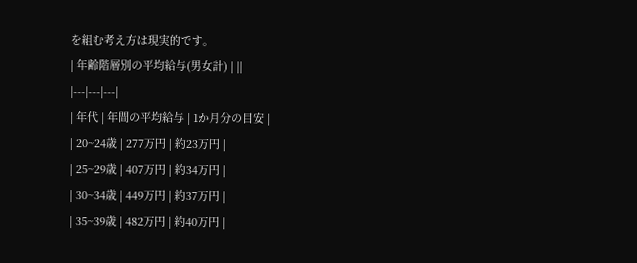を組む考え方は現実的です。
| 年齢階層別の平均給与(男女計) | ||
|---|---|---|
| 年代 | 年間の平均給与 | 1か月分の目安 |
| 20~24歳 | 277万円 | 約23万円 |
| 25~29歳 | 407万円 | 約34万円 |
| 30~34歳 | 449万円 | 約37万円 |
| 35~39歳 | 482万円 | 約40万円 |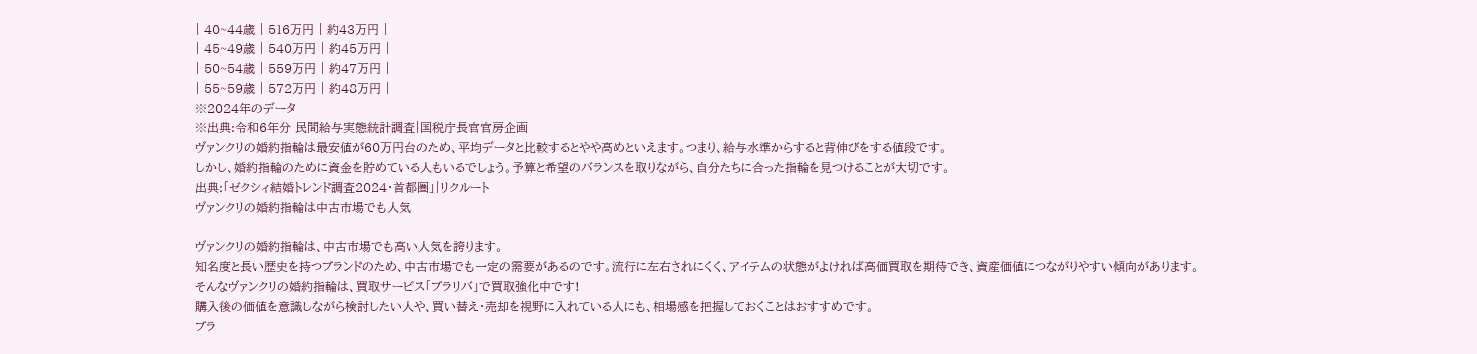| 40~44歳 | 516万円 | 約43万円 |
| 45~49歳 | 540万円 | 約45万円 |
| 50~54歳 | 559万円 | 約47万円 |
| 55~59歳 | 572万円 | 約48万円 |
※2024年のデータ
※出典:令和6年分 民間給与実態統計調査|国税庁長官官房企画
ヴァンクリの婚約指輪は最安値が60万円台のため、平均データと比較するとやや高めといえます。つまり、給与水準からすると背伸びをする値段です。
しかし、婚約指輪のために資金を貯めている人もいるでしょう。予算と希望のバランスを取りながら、自分たちに合った指輪を見つけることが大切です。
出典:「ゼクシィ結婚トレンド調査2024・首都圏」|リクルート
ヴァンクリの婚約指輪は中古市場でも人気

ヴァンクリの婚約指輪は、中古市場でも高い人気を誇ります。
知名度と長い歴史を持つブランドのため、中古市場でも一定の需要があるのです。流行に左右されにくく、アイテムの状態がよければ高価買取を期待でき、資産価値につながりやすい傾向があります。
そんなヴァンクリの婚約指輪は、買取サービス「ブラリバ」で買取強化中です!
購入後の価値を意識しながら検討したい人や、買い替え・売却を視野に入れている人にも、相場感を把握しておくことはおすすめです。
ブラ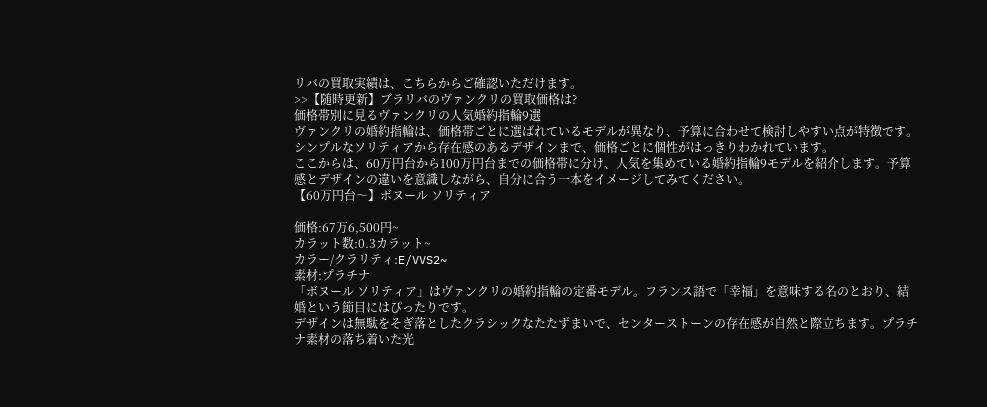リバの買取実績は、こちらからご確認いただけます。
>>【随時更新】ブラリバのヴァンクリの買取価格は?
価格帯別に見るヴァンクリの人気婚約指輪9選
ヴァンクリの婚約指輪は、価格帯ごとに選ばれているモデルが異なり、予算に合わせて検討しやすい点が特徴です。シンプルなソリティアから存在感のあるデザインまで、価格ごとに個性がはっきりわかれています。
ここからは、60万円台から100万円台までの価格帯に分け、人気を集めている婚約指輪9モデルを紹介します。予算感とデザインの違いを意識しながら、自分に合う一本をイメージしてみてください。
【60万円台〜】ボヌール ソリティア

価格:67万6,500円~
カラット数:0.3カラット~
カラー/クラリティ:E/VVS2~
素材:プラチナ
「ボヌール ソリティア」はヴァンクリの婚約指輪の定番モデル。フランス語で「幸福」を意味する名のとおり、結婚という節目にはぴったりです。
デザインは無駄をそぎ落としたクラシックなたたずまいで、センターストーンの存在感が自然と際立ちます。プラチナ素材の落ち着いた光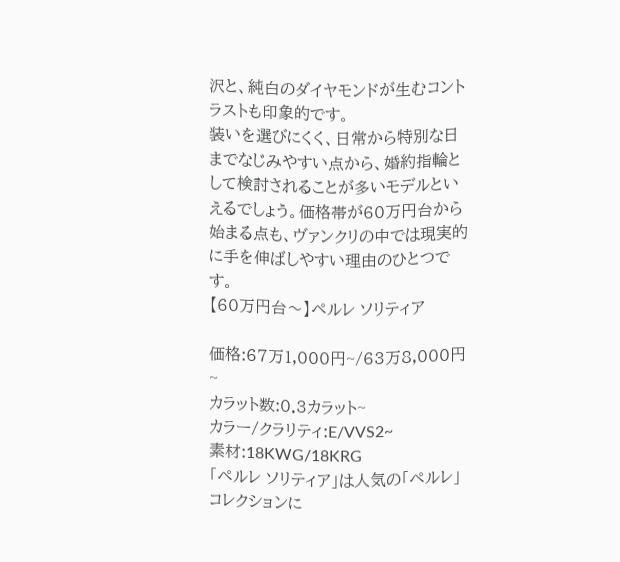沢と、純白のダイヤモンドが生むコントラストも印象的です。
装いを選びにくく、日常から特別な日までなじみやすい点から、婚約指輪として検討されることが多いモデルといえるでしょう。価格帯が60万円台から始まる点も、ヴァンクリの中では現実的に手を伸ばしやすい理由のひとつです。
【60万円台〜】ペルレ ソリティア

価格:67万1,000円~/63万8,000円~
カラット数:0.3カラット~
カラー/クラリティ:E/VVS2~
素材:18KWG/18KRG
「ペルレ ソリティア」は人気の「ペルレ」コレクションに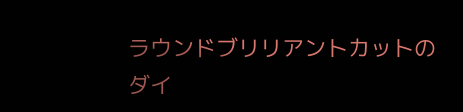ラウンドブリリアントカットのダイ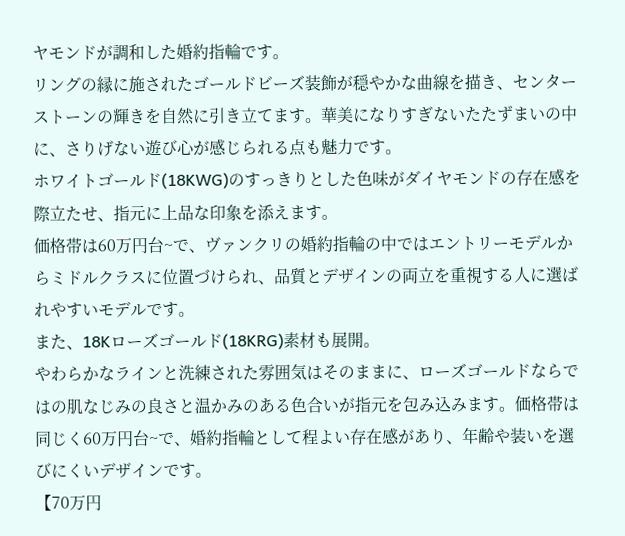ヤモンドが調和した婚約指輪です。
リングの縁に施されたゴールドビーズ装飾が穏やかな曲線を描き、センターストーンの輝きを自然に引き立てます。華美になりすぎないたたずまいの中に、さりげない遊び心が感じられる点も魅力です。
ホワイトゴールド(18KWG)のすっきりとした色味がダイヤモンドの存在感を際立たせ、指元に上品な印象を添えます。
価格帯は60万円台~で、ヴァンクリの婚約指輪の中ではエントリーモデルからミドルクラスに位置づけられ、品質とデザインの両立を重視する人に選ばれやすいモデルです。
また、18Kローズゴールド(18KRG)素材も展開。
やわらかなラインと洗練された雰囲気はそのままに、ローズゴールドならではの肌なじみの良さと温かみのある色合いが指元を包み込みます。価格帯は同じく60万円台~で、婚約指輪として程よい存在感があり、年齢や装いを選びにくいデザインです。
【70万円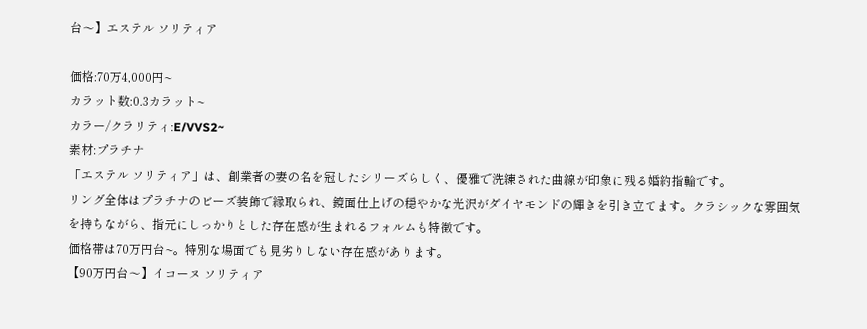台〜】エステル ソリティア

価格:70万4,000円~
カラット数:0.3カラット~
カラー/クラリティ:E/VVS2~
素材:プラチナ
「エステル ソリティア」は、創業者の妻の名を冠したシリーズらしく、優雅で洗練された曲線が印象に残る婚約指輪です。
リング全体はプラチナのビーズ装飾で縁取られ、鏡面仕上げの穏やかな光沢がダイヤモンドの輝きを引き立てます。クラシックな雰囲気を持ちながら、指元にしっかりとした存在感が生まれるフォルムも特徴です。
価格帯は70万円台~。特別な場面でも見劣りしない存在感があります。
【90万円台〜】イコーヌ ソリティア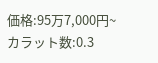価格:95万7,000円~
カラット数:0.3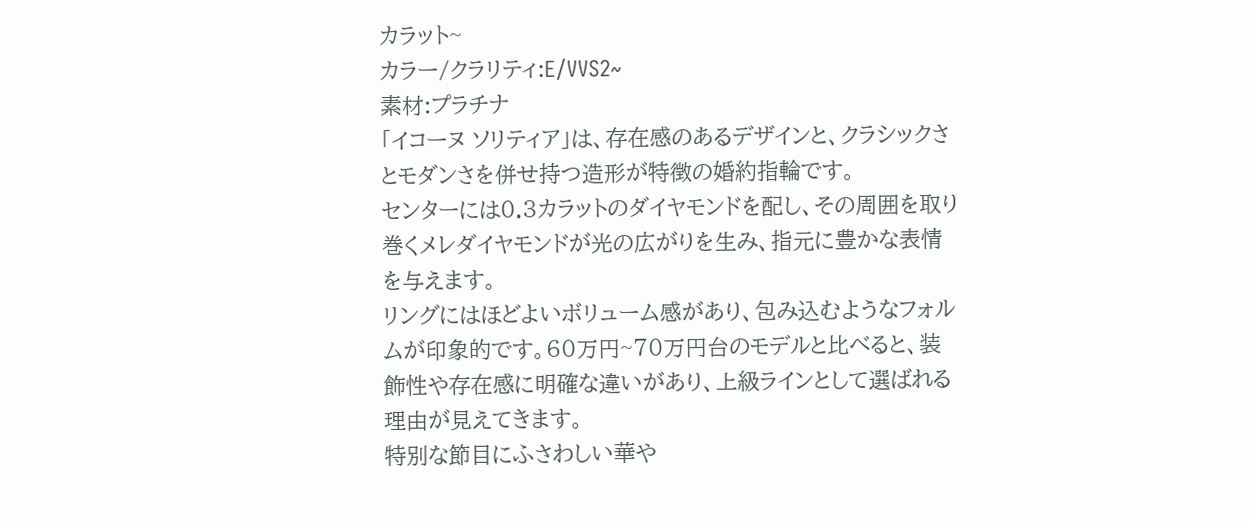カラット~
カラー/クラリティ:E/VVS2~
素材:プラチナ
「イコーヌ ソリティア」は、存在感のあるデザインと、クラシックさとモダンさを併せ持つ造形が特徴の婚約指輪です。
センターには0.3カラットのダイヤモンドを配し、その周囲を取り巻くメレダイヤモンドが光の広がりを生み、指元に豊かな表情を与えます。
リングにはほどよいボリューム感があり、包み込むようなフォルムが印象的です。60万円~70万円台のモデルと比べると、装飾性や存在感に明確な違いがあり、上級ラインとして選ばれる理由が見えてきます。
特別な節目にふさわしい華や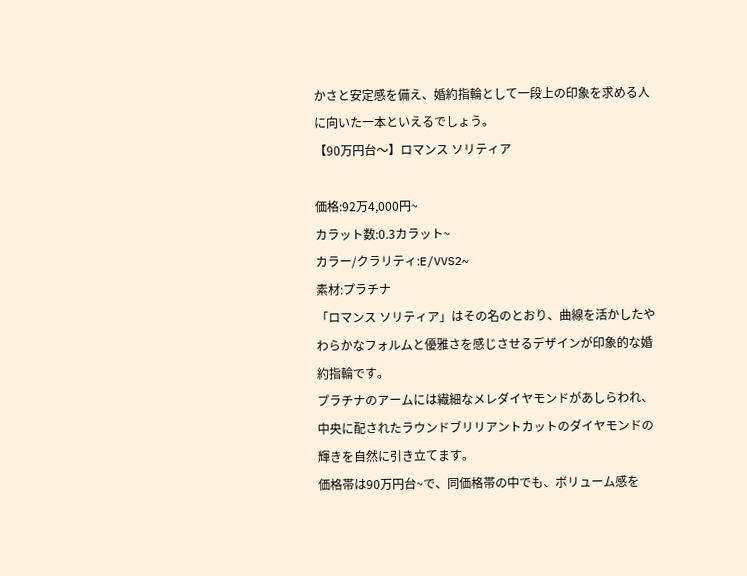かさと安定感を備え、婚約指輪として一段上の印象を求める人に向いた一本といえるでしょう。
【90万円台〜】ロマンス ソリティア

価格:92万4,000円~
カラット数:0.3カラット~
カラー/クラリティ:E/VVS2~
素材:プラチナ
「ロマンス ソリティア」はその名のとおり、曲線を活かしたやわらかなフォルムと優雅さを感じさせるデザインが印象的な婚約指輪です。
プラチナのアームには繊細なメレダイヤモンドがあしらわれ、中央に配されたラウンドブリリアントカットのダイヤモンドの輝きを自然に引き立てます。
価格帯は90万円台~で、同価格帯の中でも、ボリューム感を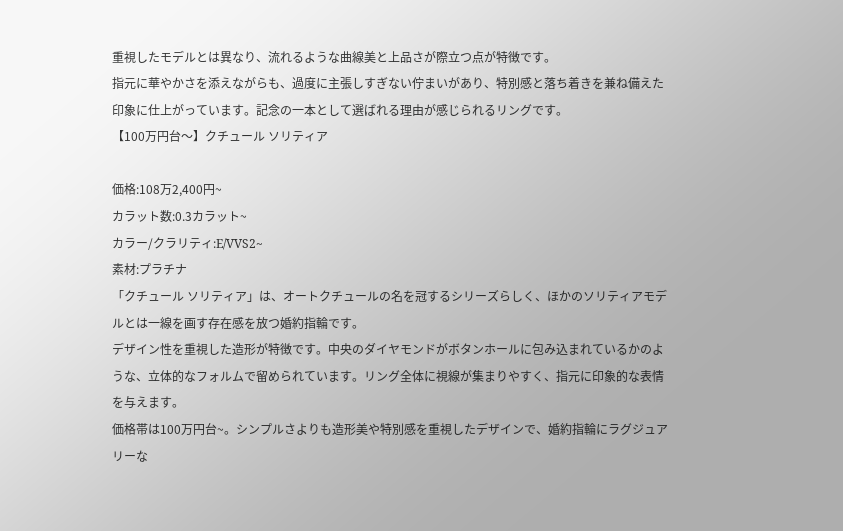重視したモデルとは異なり、流れるような曲線美と上品さが際立つ点が特徴です。
指元に華やかさを添えながらも、過度に主張しすぎない佇まいがあり、特別感と落ち着きを兼ね備えた印象に仕上がっています。記念の一本として選ばれる理由が感じられるリングです。
【100万円台〜】クチュール ソリティア

価格:108万2,400円~
カラット数:0.3カラット~
カラー/クラリティ:E/VVS2~
素材:プラチナ
「クチュール ソリティア」は、オートクチュールの名を冠するシリーズらしく、ほかのソリティアモデルとは一線を画す存在感を放つ婚約指輪です。
デザイン性を重視した造形が特徴です。中央のダイヤモンドがボタンホールに包み込まれているかのような、立体的なフォルムで留められています。リング全体に視線が集まりやすく、指元に印象的な表情を与えます。
価格帯は100万円台~。シンプルさよりも造形美や特別感を重視したデザインで、婚約指輪にラグジュアリーな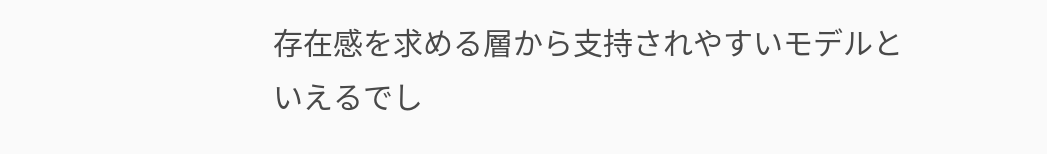存在感を求める層から支持されやすいモデルといえるでし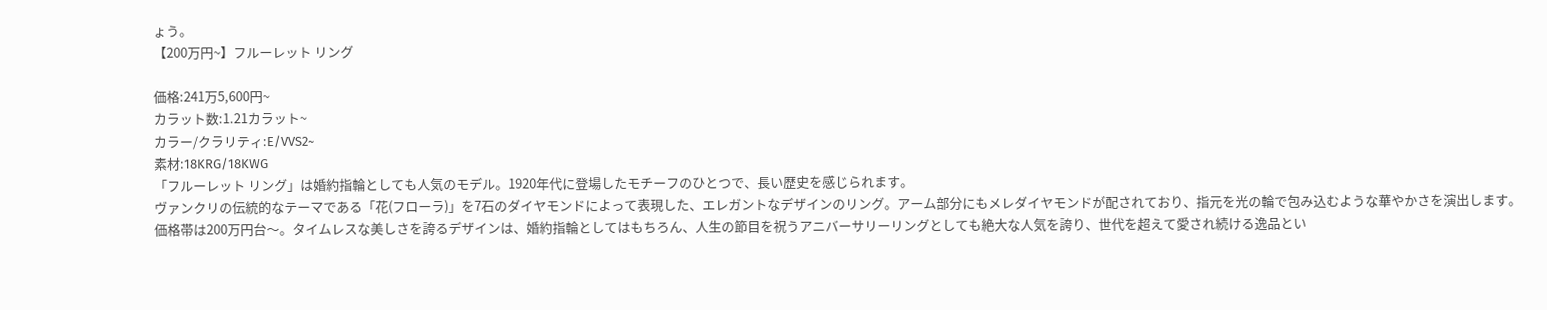ょう。
【200万円~】フルーレット リング

価格:241万5,600円~
カラット数:1.21カラット~
カラー/クラリティ:E/VVS2~
素材:18KRG/18KWG
「フルーレット リング」は婚約指輪としても人気のモデル。1920年代に登場したモチーフのひとつで、長い歴史を感じられます。
ヴァンクリの伝統的なテーマである「花(フローラ)」を7石のダイヤモンドによって表現した、エレガントなデザインのリング。アーム部分にもメレダイヤモンドが配されており、指元を光の輪で包み込むような華やかさを演出します。
価格帯は200万円台〜。タイムレスな美しさを誇るデザインは、婚約指輪としてはもちろん、人生の節目を祝うアニバーサリーリングとしても絶大な人気を誇り、世代を超えて愛され続ける逸品とい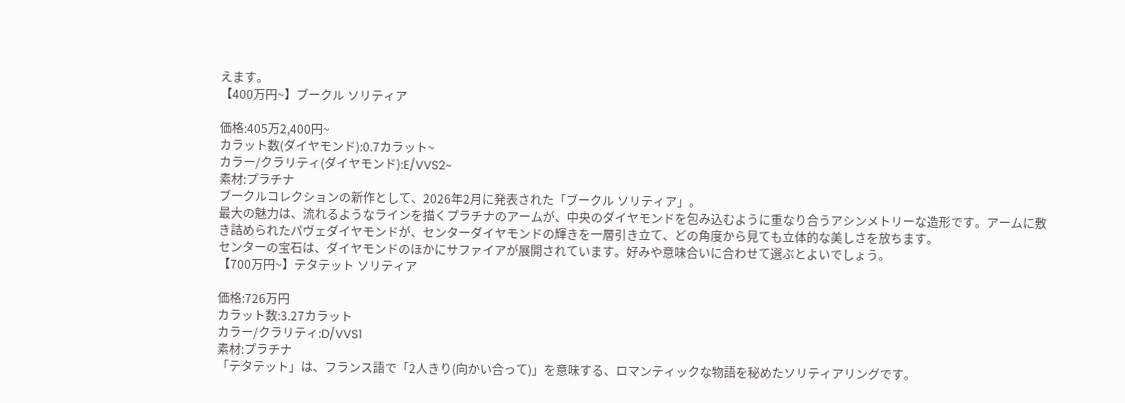えます。
【400万円~】ブークル ソリティア

価格:405万2,400円~
カラット数(ダイヤモンド):0.7カラット~
カラー/クラリティ(ダイヤモンド):E/VVS2~
素材:プラチナ
ブークルコレクションの新作として、2026年2月に発表された「ブークル ソリティア」。
最大の魅力は、流れるようなラインを描くプラチナのアームが、中央のダイヤモンドを包み込むように重なり合うアシンメトリーな造形です。アームに敷き詰められたパヴェダイヤモンドが、センターダイヤモンドの輝きを一層引き立て、どの角度から見ても立体的な美しさを放ちます。
センターの宝石は、ダイヤモンドのほかにサファイアが展開されています。好みや意味合いに合わせて選ぶとよいでしょう。
【700万円~】テタテット ソリティア

価格:726万円
カラット数:3.27カラット
カラー/クラリティ:D/VVS1
素材:プラチナ
「テタテット」は、フランス語で「2人きり(向かい合って)」を意味する、ロマンティックな物語を秘めたソリティアリングです。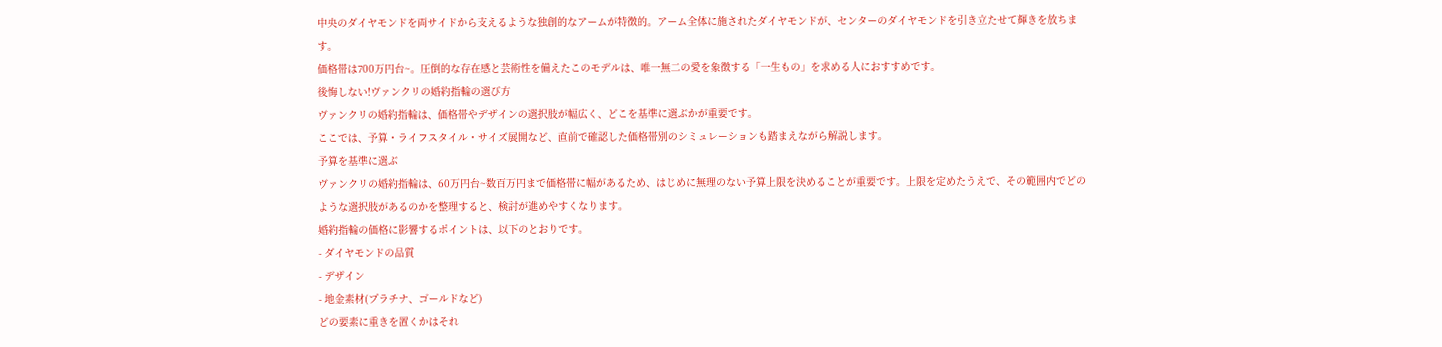中央のダイヤモンドを両サイドから支えるような独創的なアームが特徴的。アーム全体に施されたダイヤモンドが、センターのダイヤモンドを引き立たせて輝きを放ちます。
価格帯は700万円台~。圧倒的な存在感と芸術性を備えたこのモデルは、唯一無二の愛を象徴する「一生もの」を求める人におすすめです。
後悔しない!ヴァンクリの婚約指輪の選び方
ヴァンクリの婚約指輪は、価格帯やデザインの選択肢が幅広く、どこを基準に選ぶかが重要です。
ここでは、予算・ライフスタイル・サイズ展開など、直前で確認した価格帯別のシミュレーションも踏まえながら解説します。
予算を基準に選ぶ
ヴァンクリの婚約指輪は、60万円台~数百万円まで価格帯に幅があるため、はじめに無理のない予算上限を決めることが重要です。上限を定めたうえで、その範囲内でどのような選択肢があるのかを整理すると、検討が進めやすくなります。
婚約指輪の価格に影響するポイントは、以下のとおりです。
- ダイヤモンドの品質
- デザイン
- 地金素材(プラチナ、ゴールドなど)
どの要素に重きを置くかはそれ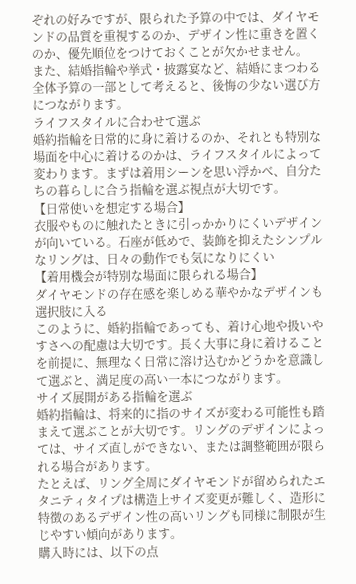ぞれの好みですが、限られた予算の中では、ダイヤモンドの品質を重視するのか、デザイン性に重きを置くのか、優先順位をつけておくことが欠かせません。
また、結婚指輪や挙式・披露宴など、結婚にまつわる全体予算の一部として考えると、後悔の少ない選び方につながります。
ライフスタイルに合わせて選ぶ
婚約指輪を日常的に身に着けるのか、それとも特別な場面を中心に着けるのかは、ライフスタイルによって変わります。まずは着用シーンを思い浮かべ、自分たちの暮らしに合う指輪を選ぶ視点が大切です。
【日常使いを想定する場合】
衣服やものに触れたときに引っかかりにくいデザインが向いている。石座が低めで、装飾を抑えたシンプルなリングは、日々の動作でも気になりにくい
【着用機会が特別な場面に限られる場合】
ダイヤモンドの存在感を楽しめる華やかなデザインも選択肢に入る
このように、婚約指輪であっても、着け心地や扱いやすさへの配慮は大切です。長く大事に身に着けることを前提に、無理なく日常に溶け込むかどうかを意識して選ぶと、満足度の高い一本につながります。
サイズ展開がある指輪を選ぶ
婚約指輪は、将来的に指のサイズが変わる可能性も踏まえて選ぶことが大切です。リングのデザインによっては、サイズ直しができない、または調整範囲が限られる場合があります。
たとえば、リング全周にダイヤモンドが留められたエタニティタイプは構造上サイズ変更が難しく、造形に特徴のあるデザイン性の高いリングも同様に制限が生じやすい傾向があります。
購入時には、以下の点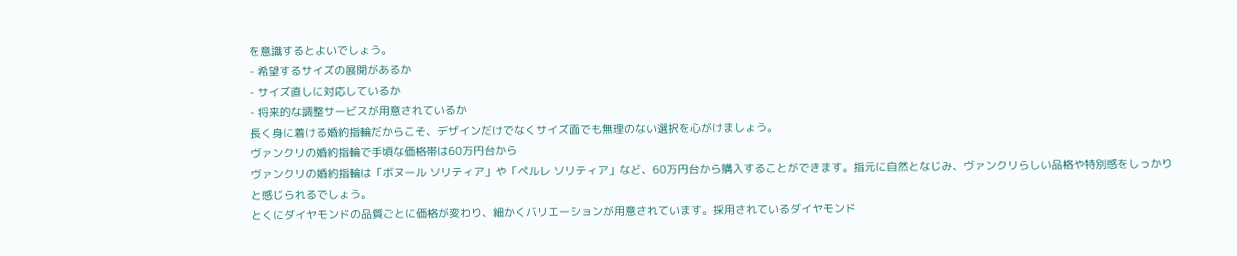を意識するとよいでしょう。
- 希望するサイズの展開があるか
- サイズ直しに対応しているか
- 将来的な調整サービスが用意されているか
長く身に着ける婚約指輪だからこそ、デザインだけでなくサイズ面でも無理のない選択を心がけましょう。
ヴァンクリの婚約指輪で手頃な価格帯は60万円台から
ヴァンクリの婚約指輪は「ボヌール ソリティア」や「ペルレ ソリティア」など、60万円台から購入することができます。指元に自然となじみ、ヴァンクリらしい品格や特別感をしっかりと感じられるでしょう。
とくにダイヤモンドの品質ごとに価格が変わり、細かくバリエーションが用意されています。採用されているダイヤモンド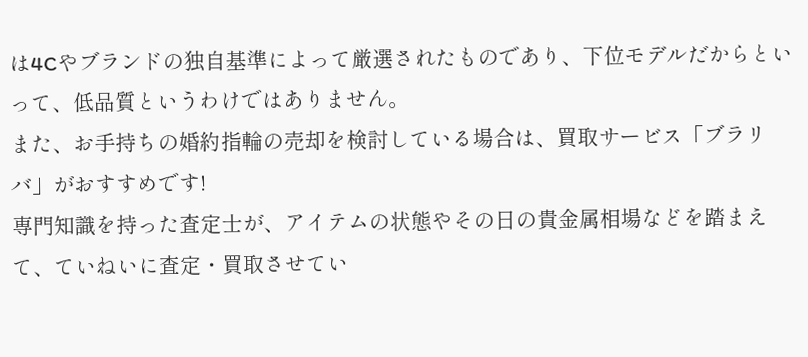は4Cやブランドの独自基準によって厳選されたものであり、下位モデルだからといって、低品質というわけではありません。
また、お手持ちの婚約指輪の売却を検討している場合は、買取サービス「ブラリバ」がおすすめです!
専門知識を持った査定士が、アイテムの状態やその日の貴金属相場などを踏まえて、ていねいに査定・買取させてい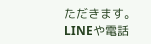ただきます。
LINEや電話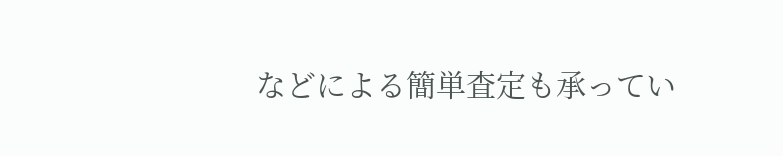などによる簡単査定も承ってい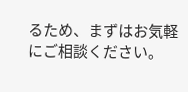るため、まずはお気軽にご相談ください。